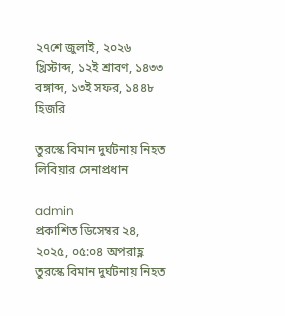২৭শে জুলাই, ২০২৬ খ্রিস্টাব্দ, ১২ই শ্রাবণ, ১৪৩৩ বঙ্গাব্দ, ১৩ই সফর, ১৪৪৮ হিজরি

তুরস্কে বিমান দুর্ঘটনায় নিহত লিবিয়ার সেনাপ্রধান

admin
প্রকাশিত ডিসেম্বর ২৪, ২০২৫, ০৫:০৪ অপরাহ্ণ
তুরস্কে বিমান দুর্ঘটনায় নিহত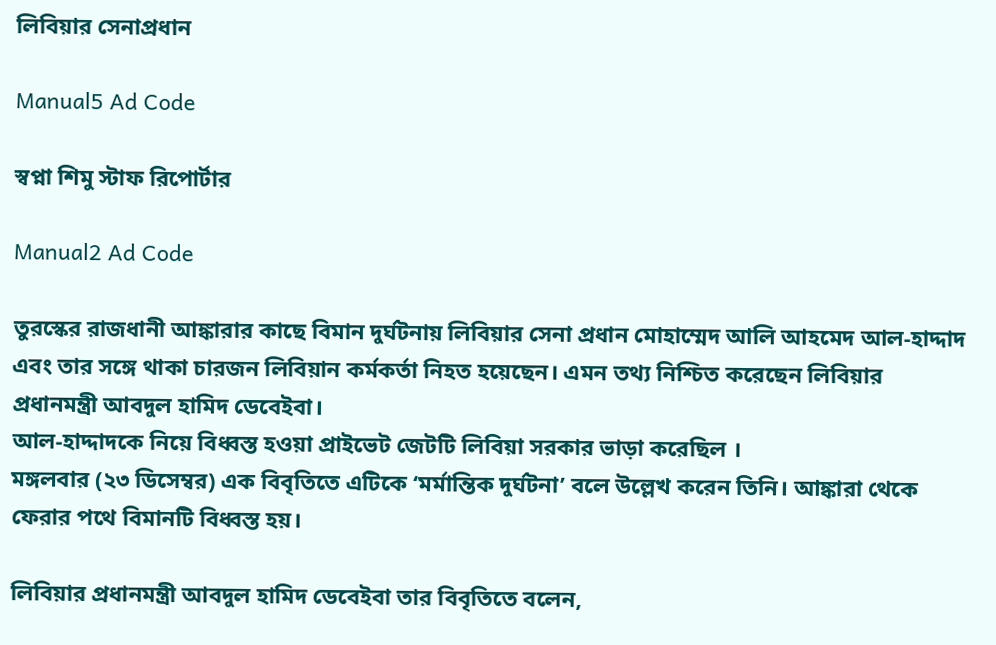লিবিয়ার সেনাপ্রধান

Manual5 Ad Code

স্বপ্না শিমু স্টাফ রিপোর্টার

Manual2 Ad Code

তুরস্কের রাজধানী আঙ্কারার কাছে বিমান দুর্ঘটনায় লিবিয়ার সেনা প্রধান মোহাম্মেদ আলি আহমেদ আল-হাদ্দাদ এবং তার সঙ্গে থাকা চারজন লিবিয়ান কর্মকর্তা নিহত হয়েছেন। এমন তথ্য নিশ্চিত করেছেন লিবিয়ার প্রধানমন্ত্রী আবদুল হামিদ ডেবেইবা।
আল-হাদ্দাদকে নিয়ে বিধ্বস্ত হওয়া প্রাইভেট জেটটি লিবিয়া সরকার ভাড়া করেছিল ।
মঙ্গলবার (২৩ ডিসেম্বর) এক বিবৃতিতে এটিকে ‘মর্মান্তিক দুর্ঘটনা’ বলে উল্লেখ করেন তিনি। আঙ্কারা থেকে ফেরার পথে বিমানটি বিধ্বস্ত হয়।

লিবিয়ার প্রধানমন্ত্রী আবদুল হামিদ ডেবেইবা তার বিবৃতিতে বলেন,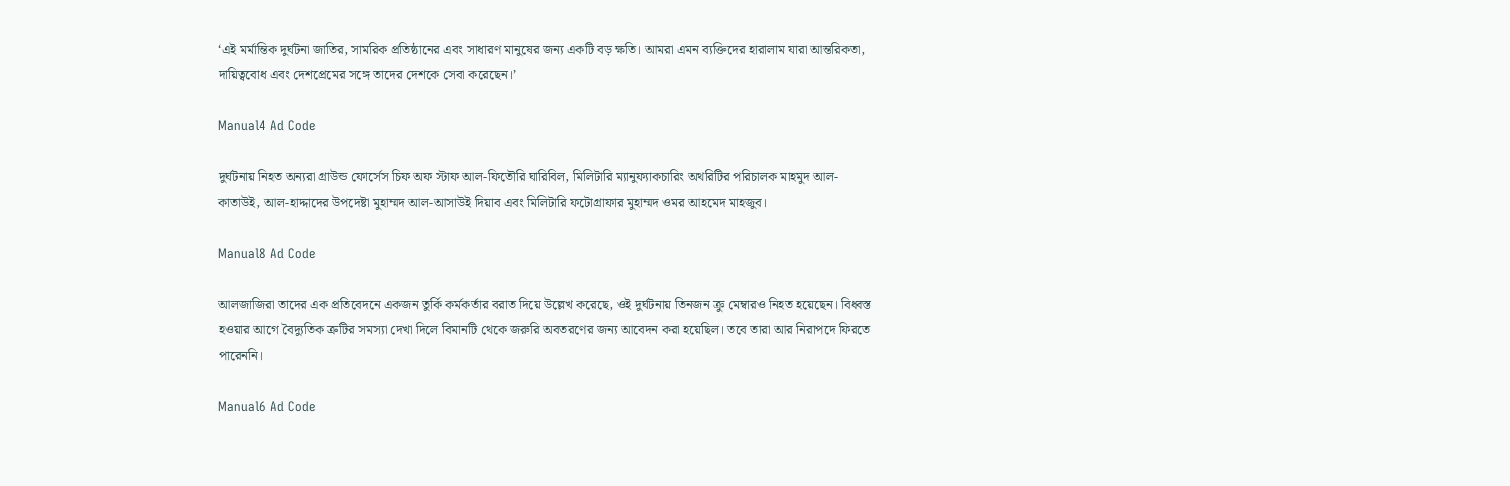‘এই মর্মান্তিক দুর্ঘটনা জাতির, সামরিক প্রতিষ্ঠানের এবং সাধারণ মানুষের জন্য একটি বড় ক্ষতি। আমরা এমন ব্যক্তিদের হারালাম যারা আন্তরিকতা, দায়িত্ববোধ এবং দেশপ্রেমের সঙ্গে তাদের দেশকে সেবা করেছেন।’

Manual4 Ad Code

দুর্ঘটনায় নিহত অন্যরা গ্রাউন্ড ফোর্সেস চিফ অফ স্টাফ আল-ফিতৌরি ঘারিবিল, মিলিটারি ম্যানুফ্যাকচারিং অথরিটির পরিচালক মাহমুদ আল-কাতাউই, আল-হাদ্দাদের উপদেষ্টা মুহাম্মদ আল-আসাউই দিয়াব এবং মিলিটারি ফটোগ্রাফার মুহাম্মদ ওমর আহমেদ মাহজুব।

Manual8 Ad Code

আলজাজিরা তাদের এক প্রতিবেদনে একজন তুর্কি কর্মকর্তার বরাত দিয়ে উল্লেখ করেছে, ওই দুর্ঘটনায় তিনজন ক্রু মেম্বারও নিহত হয়েছেন। বিধ্বস্ত হওয়ার আগে বৈদ্যুতিক ত্রুটির সমস্যা দেখা দিলে বিমানটি থেকে জরুরি অবতরণের জন্য আবেদন করা হয়েছিল। তবে তারা আর নিরাপদে ফিরতে পারেননি।

Manual6 Ad Code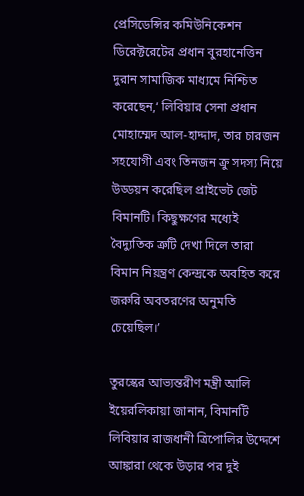প্রেসিডেন্সির কমিউনিকেশন ডিরেক্টরেটের প্রধান বুরহানেত্তিন দুরান সামাজিক মাধ্যমে নিশ্চিত করেছেন,‘ লিবিয়ার সেনা প্রধান মোহাম্মেদ আল-হাদ্দাদ, তার চারজন সহযোগী এবং তিনজন ক্রু সদস্য নিয়ে উড্ডয়ন করেছিল প্রাইভেট জেট বিমানটি। কিছুক্ষণের মধ্যেই বৈদ্যুতিক ত্রুটি দেখা দিলে তারা বিমান নিয়ন্ত্রণ কেন্দ্রকে অবহিত করে জরুরি অবতরণের অনুমতি চেয়েছিল।’

তুরস্কের আভ্যন্তরীণ মন্ত্রী আলি ইয়েরলিকায়া জানান, বিমানটি লিবিয়ার রাজধানী ত্রিপোলির উদ্দেশে আঙ্কারা থেকে উড়ার পর দুই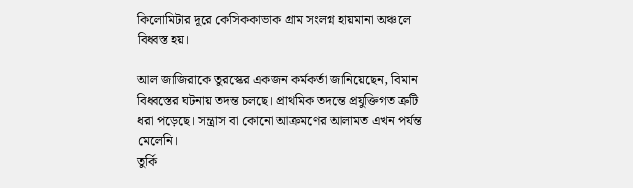কিলোমিটার দূরে কেসিককাভাক গ্রাম সংলগ্ন হায়মানা অঞ্চলে বিধ্বস্ত হয়।

আল জাজিরাকে তুরস্কের একজন কর্মকর্তা জানিয়েছেন, বিমান বিধ্বস্তের ঘটনায় তদন্ত চলছে। প্রাথমিক তদন্তে প্রযুক্তিগত ত্রুটি ধরা পড়েছে। সন্ত্রাস বা কোনো আক্রমণের আলামত এখন পর্যন্ত মেলেনি।
তুর্কি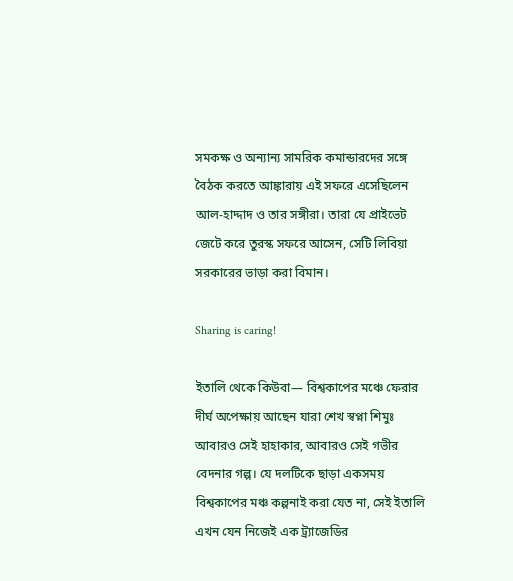সমকক্ষ ও অন্যান্য সামরিক কমান্ডারদের সঙ্গে বৈঠক করতে আঙ্কারায় এই সফরে এসেছিলেন আল-হাদ্দাদ ও তার সঙ্গীরা। তারা যে প্রাইভেট জেটে করে তুরস্ক সফরে আসেন, সেটি লিবিয়া সরকারের ভাড়া করা বিমান।

Sharing is caring!

ইতালি থেকে কিউবা— বিশ্বকাপের মঞ্চে ফেরার দীর্ঘ অপেক্ষায় আছেন যারা শেখ স্বপ্না শিমুঃ আবারও সেই হাহাকার, আবারও সেই গভীর বেদনার গল্প। যে দলটিকে ছাড়া একসময় বিশ্বকাপের মঞ্চ কল্পনাই করা যেত না, সেই ইতালি এখন যেন নিজেই এক ট্র্যাজেডির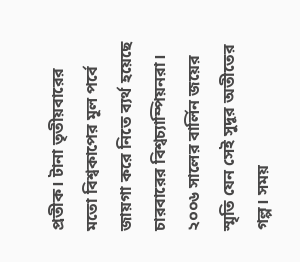প্রতীক। টানা তৃতীয়বারের মতো বিশ্বকাপের মূল পর্বে জায়গা করে নিতে ব্যর্থ হয়েছে চারবারের বিশ্বচ্যাম্পিয়নরা। ২০০৬ সালের বার্লিন জয়ের স্মৃতি যেন সেই সুদূর অতীতের গল্প। সময়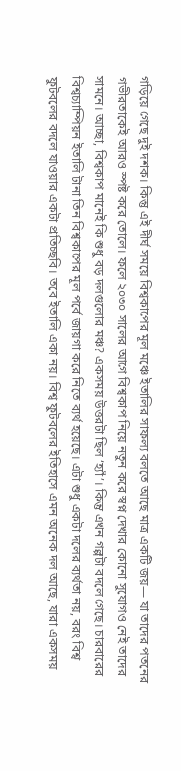গড়িয়ে গেছে দুই দশক। কিন্তু এই দীর্ঘ সময়ে বিশ্বকাপের মূল মঞ্চে ইতালির সাফল্য বলতে আছে মাত্র একটি জয়— যা তাদের পতনের গভীরতাকেই আরও স্পষ্ট করে তোলে। ফলে ২০৩০ সালের আগে বিশ্বকাপ নিয়ে নতুন করে স্বপ্ন দেখার কোনো সুযোগও নেই তাদের সামনে। আচ্ছা, বিশ্বকাপ মানেই কি শুধু বড় দলগুলোর মঞ্চ? একসময় উত্তরটা ছিল ‘হ্যাঁ’। কিন্তু এখন গল্পটা বদলে গেছে। চারবারের বিশ্বচ্যাম্পিয়ন ইতালি টানা তিন বিশ্বকাপের মূল পর্বে জায়গা করে নিতে ব্যর্থ হয়েছে। এটা শুধু একটা দলের ব্যর্থতা নয়, বরং বিশ্ব ফুটবলের বদলে যাওয়ার একটা প্রতিচ্ছবি। তবে ইতালি একা নয়। বিশ্ব ফুটবলের ইতিহাসে এমন অনেক দল আছে, যারা একসময়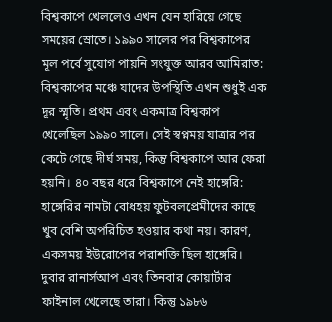বিশ্বকাপে খেললেও এখন যেন হারিয়ে গেছে সময়ের স্রোতে। ১৯৯০ সালের পর বিশ্বকাপের মূল পর্বে সুযোগ পায়নি সংযুক্ত আরব আমিরাত: বিশ্বকাপের মঞ্চে যাদের উপস্থিতি এখন শুধুই এক দূর স্মৃতি। প্রথম এবং একমাত্র বিশ্বকাপ খেলেছিল ১৯৯০ সালে। সেই স্বপ্নময় যাত্রার পর কেটে গেছে দীর্ঘ সময়, কিন্তু বিশ্বকাপে আর ফেরা হয়নি। ৪০ বছর ধরে বিশ্বকাপে নেই হাঙ্গেরি: হাঙ্গেরির নামটা বোধহয় ফুটবলপ্রেমীদের কাছে খুব বেশি অপরিচিত হওয়ার কথা নয়। কারণ, একসময় ইউরোপের পরাশক্তি ছিল হাঙ্গেরি। দুবার রানার্সআপ এবং তিনবার কোয়ার্টার ফাইনাল খেলেছে তারা। কিন্তু ১৯৮৬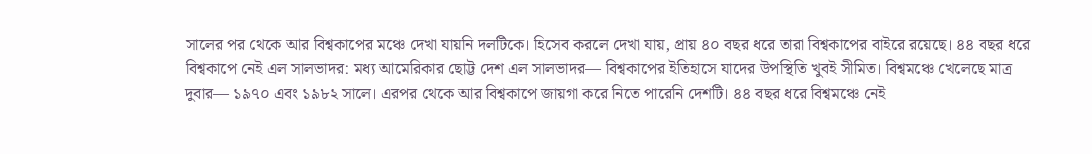সালের পর থেকে আর বিশ্বকাপের মঞ্চে দেখা যায়নি দলটিকে। হিসেব করলে দেখা যায়, প্রায় ৪০ বছর ধরে তারা বিশ্বকাপের বাইরে রয়েছে। ৪৪ বছর ধরে বিশ্বকাপে নেই এল সালভাদর: মধ্য আমেরিকার ছোট্ট দেশ এল সালভাদর— বিশ্বকাপের ইতিহাসে যাদের উপস্থিতি খুবই সীমিত। বিশ্বমঞ্চে খেলেছে মাত্র দুবার— ১৯৭০ এবং ১৯৮২ সালে। এরপর থেকে আর বিশ্বকাপে জায়গা করে নিতে পারেনি দেশটি। ৪৪ বছর ধরে বিশ্বমঞ্চে নেই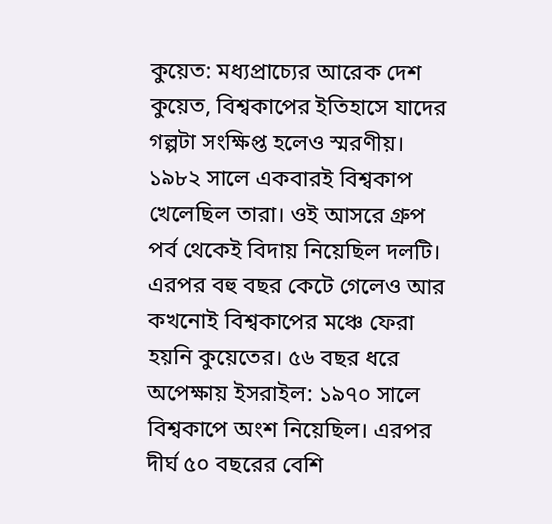কুয়েত: মধ্যপ্রাচ্যের আরেক দেশ কুয়েত, বিশ্বকাপের ইতিহাসে যাদের গল্পটা সংক্ষিপ্ত হলেও স্মরণীয়। ১৯৮২ সালে একবারই বিশ্বকাপ খেলেছিল তারা। ওই আসরে গ্রুপ পর্ব থেকেই বিদায় নিয়েছিল দলটি। এরপর বহু বছর কেটে গেলেও আর কখনোই বিশ্বকাপের মঞ্চে ফেরা হয়নি কুয়েতের। ৫৬ বছর ধরে অপেক্ষায় ইসরাইল: ১৯৭০ সালে বিশ্বকাপে অংশ নিয়েছিল। এরপর দীর্ঘ ৫০ বছরের বেশি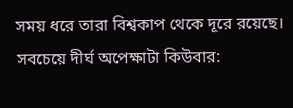সময় ধরে তারা বিশ্বকাপ থেকে দূরে রয়েছে। সবচেয়ে দীর্ঘ অপেক্ষাটা কিউবার: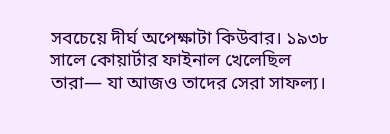সবচেয়ে দীর্ঘ অপেক্ষাটা কিউবার। ১৯৩৮ সালে কোয়ার্টার ফাইনাল খেলেছিল তারা— যা আজও তাদের সেরা সাফল্য।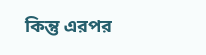কিন্তু এরপর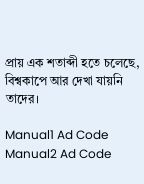প্রায় এক শতাব্দী হতে চলেছে, বিশ্বকাপে আর দেখা যায়নি তাদের।

Manual1 Ad Code
Manual2 Ad Code